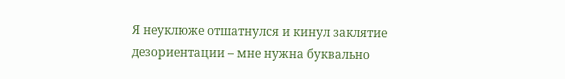Я неуклюже отшатнулся и кинул заклятие дезориентации – мне нужна буквально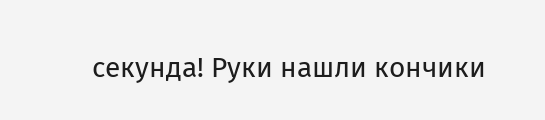секунда! Руки нашли кончики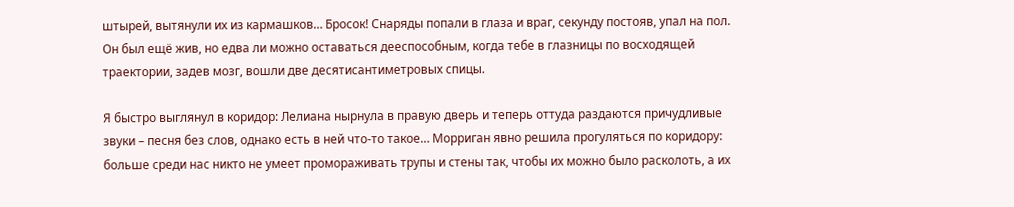штырей, вытянули их из кармашков… Бросок! Снаряды попали в глаза и враг, секунду постояв, упал на пол. Он был ещё жив, но едва ли можно оставаться дееспособным, когда тебе в глазницы по восходящей траектории, задев мозг, вошли две десятисантиметровых спицы.

Я быстро выглянул в коридор: Лелиана нырнула в правую дверь и теперь оттуда раздаются причудливые звуки – песня без слов, однако есть в ней что-то такое… Морриган явно решила прогуляться по коридору: больше среди нас никто не умеет промораживать трупы и стены так, чтобы их можно было расколоть, а их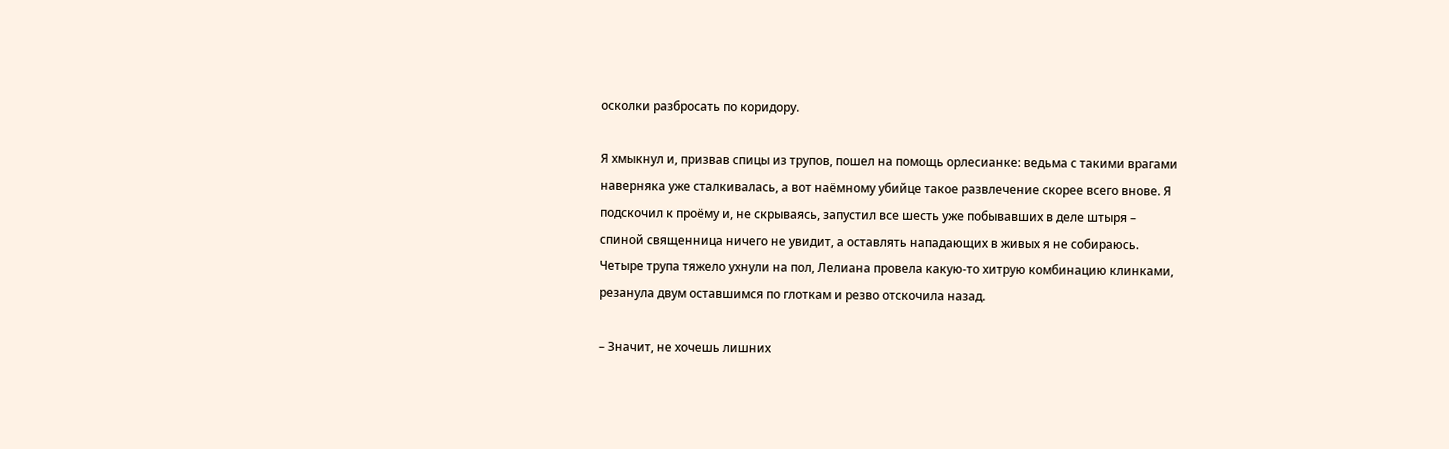осколки разбросать по коридору.

Я хмыкнул и, призвав спицы из трупов, пошел на помощь орлесианке: ведьма с такими врагами наверняка уже сталкивалась, а вот наёмному убийце такое развлечение скорее всего внове. Я подскочил к проёму и, не скрываясь, запустил все шесть уже побывавших в деле штыря – спиной священница ничего не увидит, а оставлять нападающих в живых я не собираюсь. Четыре трупа тяжело ухнули на пол, Лелиана провела какую-то хитрую комбинацию клинками, резанула двум оставшимся по глоткам и резво отскочила назад.

– Значит, не хочешь лишних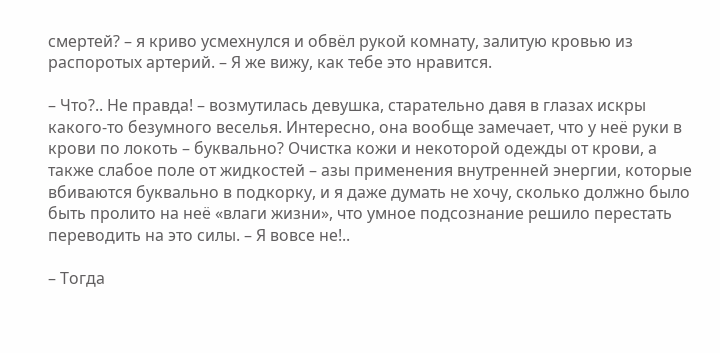смертей? – я криво усмехнулся и обвёл рукой комнату, залитую кровью из распоротых артерий. – Я же вижу, как тебе это нравится.

– Что?.. Не правда! – возмутилась девушка, старательно давя в глазах искры какого-то безумного веселья. Интересно, она вообще замечает, что у неё руки в крови по локоть – буквально? Очистка кожи и некоторой одежды от крови, а также слабое поле от жидкостей – азы применения внутренней энергии, которые вбиваются буквально в подкорку, и я даже думать не хочу, сколько должно было быть пролито на неё «влаги жизни», что умное подсознание решило перестать переводить на это силы. – Я вовсе не!..

– Тогда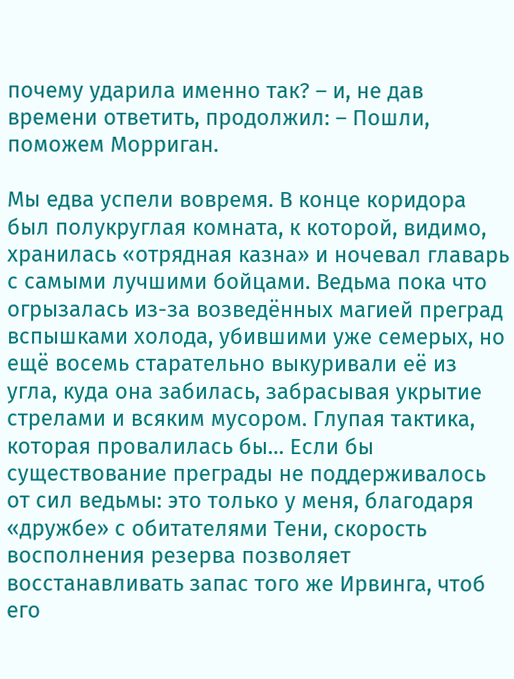почему ударила именно так? – и, не дав времени ответить, продолжил: – Пошли, поможем Морриган.

Мы едва успели вовремя. В конце коридора был полукруглая комната, к которой, видимо, хранилась «отрядная казна» и ночевал главарь с самыми лучшими бойцами. Ведьма пока что огрызалась из-за возведённых магией преград вспышками холода, убившими уже семерых, но ещё восемь старательно выкуривали её из угла, куда она забилась, забрасывая укрытие стрелами и всяким мусором. Глупая тактика, которая провалилась бы… Если бы существование преграды не поддерживалось от сил ведьмы: это только у меня, благодаря «дружбе» с обитателями Тени, скорость восполнения резерва позволяет восстанавливать запас того же Ирвинга, чтоб его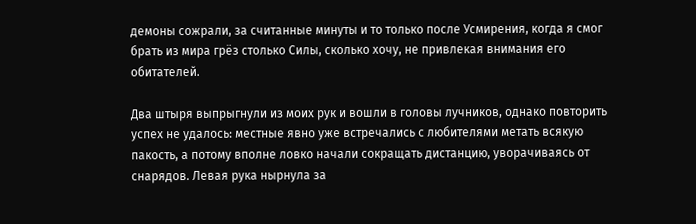демоны сожрали, за считанные минуты и то только после Усмирения, когда я смог брать из мира грёз столько Силы, сколько хочу, не привлекая внимания его обитателей.

Два штыря выпрыгнули из моих рук и вошли в головы лучников, однако повторить успех не удалось: местные явно уже встречались с любителями метать всякую пакость, а потому вполне ловко начали сокращать дистанцию, уворачиваясь от снарядов. Левая рука нырнула за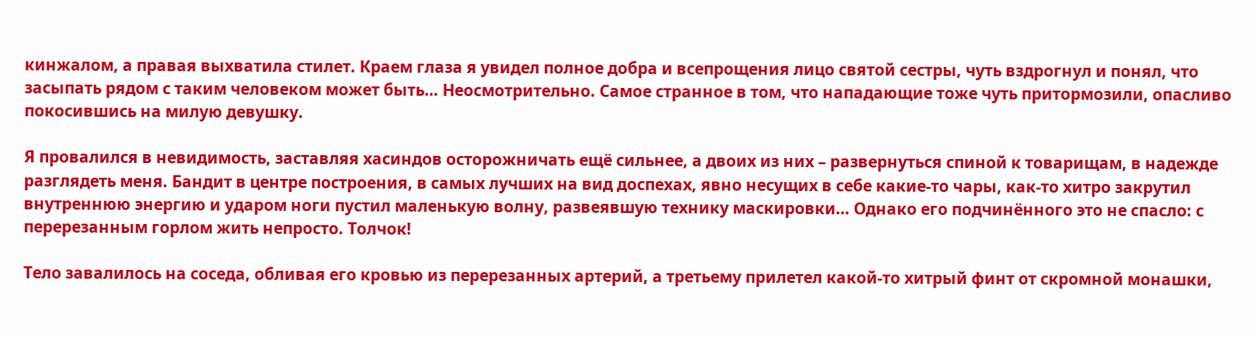кинжалом, а правая выхватила стилет. Краем глаза я увидел полное добра и всепрощения лицо святой сестры, чуть вздрогнул и понял, что засыпать рядом с таким человеком может быть… Неосмотрительно. Самое странное в том, что нападающие тоже чуть притормозили, опасливо покосившись на милую девушку.

Я провалился в невидимость, заставляя хасиндов осторожничать ещё сильнее, а двоих из них – развернуться спиной к товарищам, в надежде разглядеть меня. Бандит в центре построения, в самых лучших на вид доспехах, явно несущих в себе какие-то чары, как-то хитро закрутил внутреннюю энергию и ударом ноги пустил маленькую волну, развеявшую технику маскировки… Однако его подчинённого это не спасло: с перерезанным горлом жить непросто. Толчок!

Тело завалилось на соседа, обливая его кровью из перерезанных артерий, а третьему прилетел какой-то хитрый финт от скромной монашки,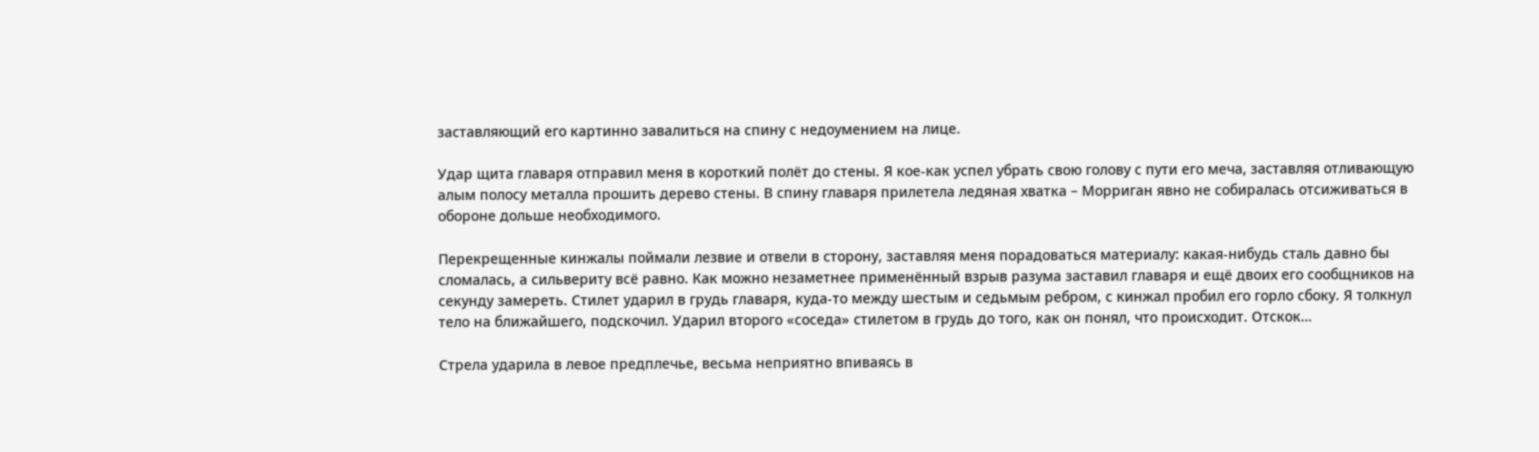заставляющий его картинно завалиться на спину с недоумением на лице.

Удар щита главаря отправил меня в короткий полёт до стены. Я кое-как успел убрать свою голову с пути его меча, заставляя отливающую алым полосу металла прошить дерево стены. В спину главаря прилетела ледяная хватка – Морриган явно не собиралась отсиживаться в обороне дольше необходимого.

Перекрещенные кинжалы поймали лезвие и отвели в сторону, заставляя меня порадоваться материалу: какая-нибудь сталь давно бы сломалась, а сильвериту всё равно. Как можно незаметнее применённый взрыв разума заставил главаря и ещё двоих его сообщников на секунду замереть. Стилет ударил в грудь главаря, куда-то между шестым и седьмым ребром, с кинжал пробил его горло сбоку. Я толкнул тело на ближайшего, подскочил. Ударил второго «соседа» стилетом в грудь до того, как он понял, что происходит. Отскок…

Стрела ударила в левое предплечье, весьма неприятно впиваясь в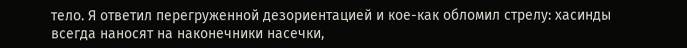тело. Я ответил перегруженной дезориентацией и кое-как обломил стрелу: хасинды всегда наносят на наконечники насечки,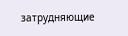затрудняющие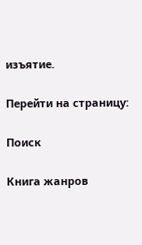изъятие.

Перейти на страницу:

Поиск

Книга жанров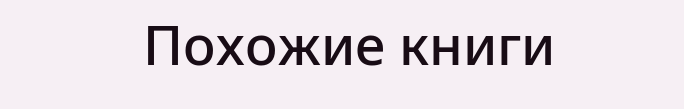Похожие книги